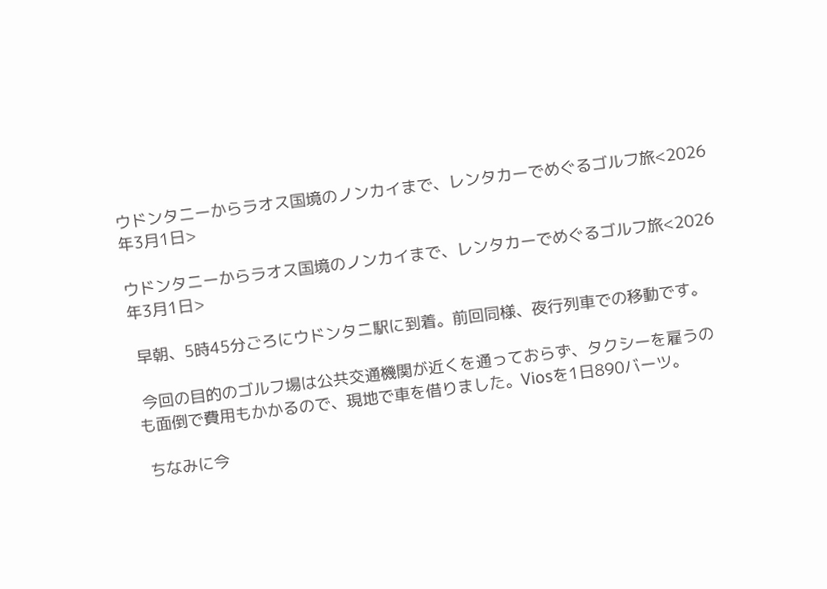ウドンタニーからラオス国境のノンカイまで、レンタカーでめぐるゴルフ旅<2026年3月1日>

ウドンタニーからラオス国境のノンカイまで、レンタカーでめぐるゴルフ旅<2026年3月1日>

 早朝、5時45分ごろにウドンタニ駅に到着。前回同様、夜行列車での移動です。

 今回の目的のゴルフ場は公共交通機関が近くを通っておらず、タクシーを雇うのも面倒で費用もかかるので、現地で車を借りました。Viosを1日890バーツ。

 ちなみに今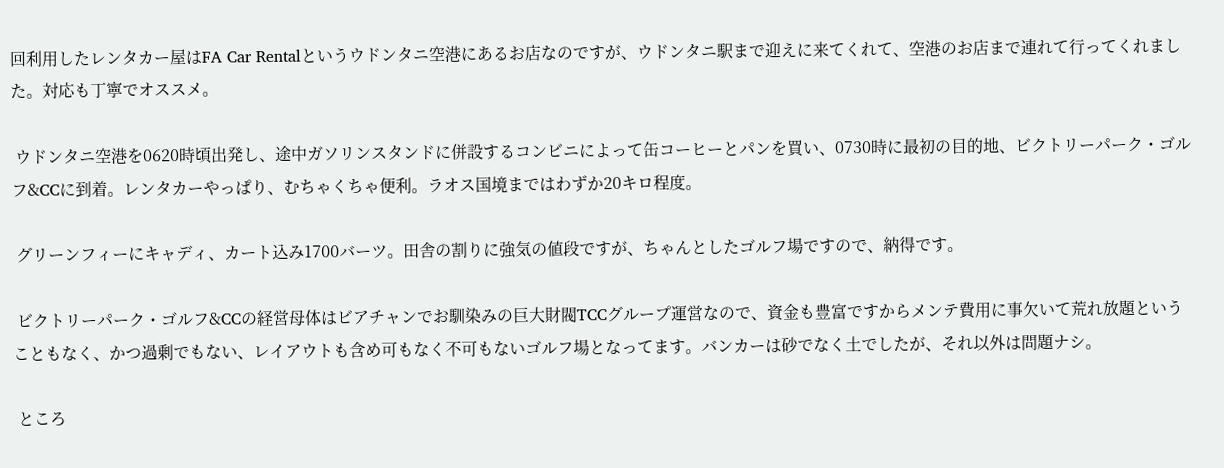回利用したレンタカー屋はFA Car Rentalというウドンタニ空港にあるお店なのですが、ウドンタニ駅まで迎えに来てくれて、空港のお店まで連れて行ってくれました。対応も丁寧でオススメ。

 ウドンタニ空港を0620時頃出発し、途中ガソリンスタンドに併設するコンビニによって缶コーヒーとパンを買い、0730時に最初の目的地、ビクトリーパーク・ゴルフ&CCに到着。レンタカーやっぱり、むちゃくちゃ便利。ラオス国境まではわずか20キロ程度。

 グリーンフィーにキャディ、カート込み1700バーツ。田舎の割りに強気の値段ですが、ちゃんとしたゴルフ場ですので、納得です。

 ビクトリーパーク・ゴルフ&CCの経営母体はビアチャンでお馴染みの巨大財閥TCCグループ運営なので、資金も豊富ですからメンテ費用に事欠いて荒れ放題ということもなく、かつ過剰でもない、レイアウトも含め可もなく不可もないゴルフ場となってます。バンカーは砂でなく土でしたが、それ以外は問題ナシ。

 ところ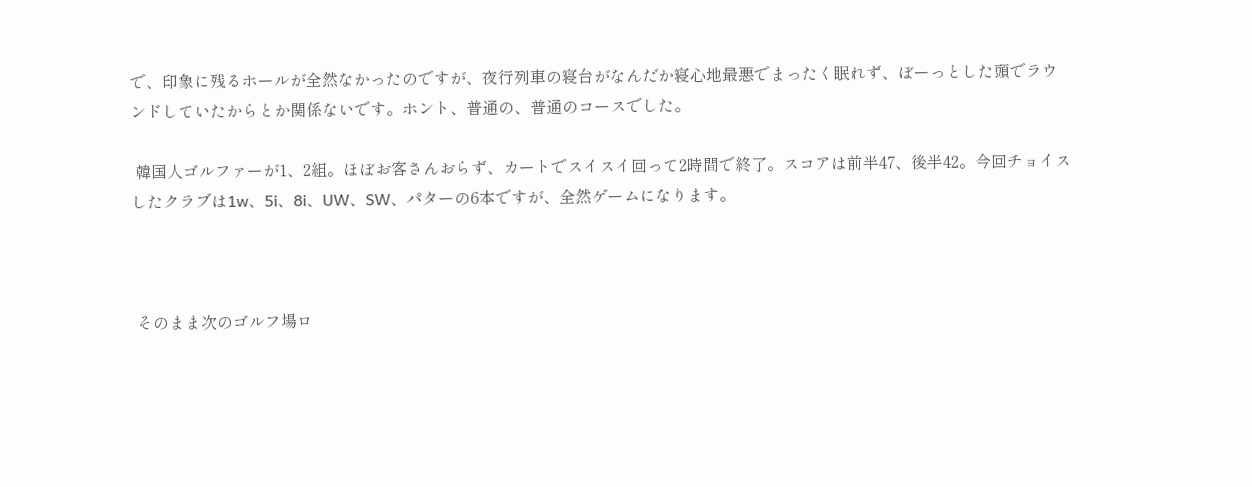で、印象に残るホールが全然なかったのですが、夜行列車の寝台がなんだか寝心地最悪でまったく眠れず、ぼーっとした頭でラウンドしていたからとか関係ないです。ホント、普通の、普通のコースでした。

 韓国人ゴルファーが1、2組。ほぼお客さんおらず、カートでスイスイ回って2時間で終了。スコアは前半47、後半42。今回チョイスしたクラブは1w、5i、8i、UW、SW、パターの6本ですが、全然ゲームになります。



 そのまま次のゴルフ場ロ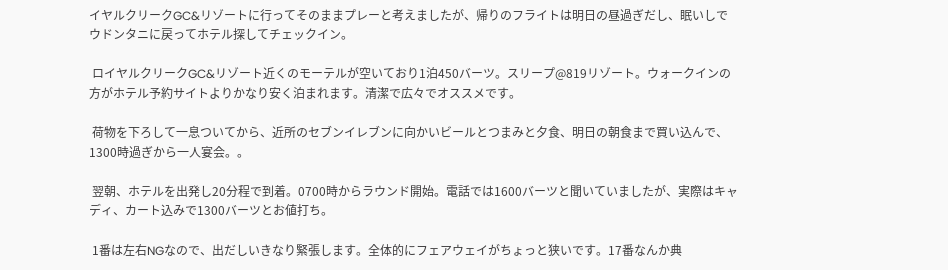イヤルクリークGC&リゾートに行ってそのままプレーと考えましたが、帰りのフライトは明日の昼過ぎだし、眠いしでウドンタニに戻ってホテル探してチェックイン。

 ロイヤルクリークGC&リゾート近くのモーテルが空いており1泊450バーツ。スリープ@819リゾート。ウォークインの方がホテル予約サイトよりかなり安く泊まれます。清潔で広々でオススメです。

 荷物を下ろして一息ついてから、近所のセブンイレブンに向かいビールとつまみと夕食、明日の朝食まで買い込んで、1300時過ぎから一人宴会。。

 翌朝、ホテルを出発し20分程で到着。0700時からラウンド開始。電話では1600バーツと聞いていましたが、実際はキャディ、カート込みで1300バーツとお値打ち。

 1番は左右NGなので、出だしいきなり緊張します。全体的にフェアウェイがちょっと狭いです。17番なんか典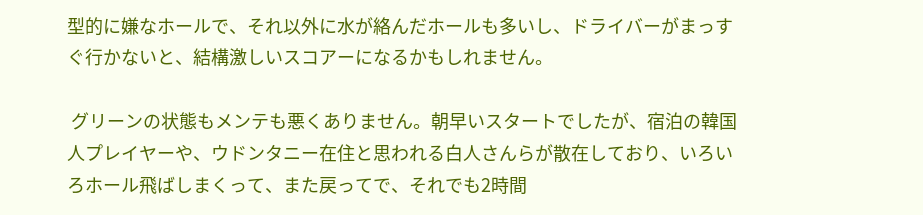型的に嫌なホールで、それ以外に水が絡んだホールも多いし、ドライバーがまっすぐ行かないと、結構激しいスコアーになるかもしれません。

 グリーンの状態もメンテも悪くありません。朝早いスタートでしたが、宿泊の韓国人プレイヤーや、ウドンタニー在住と思われる白人さんらが散在しており、いろいろホール飛ばしまくって、また戻ってで、それでも2時間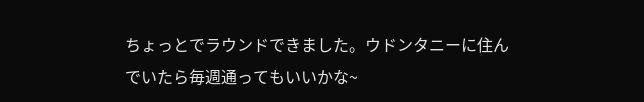ちょっとでラウンドできました。ウドンタニーに住んでいたら毎週通ってもいいかな~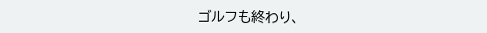ゴルフも終わり、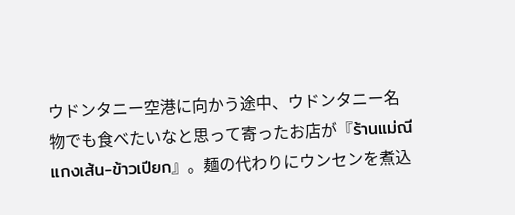ウドンタニー空港に向かう途中、ウドンタニー名物でも食べたいなと思って寄ったお店が『ร้านแม่ณี แกงเส้น-ข้าวเปียก』。麺の代わりにウンセンを煮込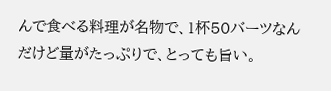んで食べる料理が名物で、1杯50バーツなんだけど量がたっぷりで、とっても旨い。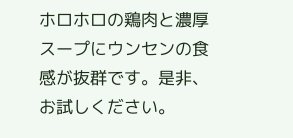ホロホロの鶏肉と濃厚スープにウンセンの食感が抜群です。是非、お試しください。